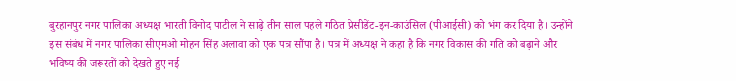बुरहानपुर नगर पालिका अध्यक्ष भारती विनोद पाटील ने साढ़े तीन साल पहले गठित प्रेसीडेंट-इन-काउंसिल (पीआईसी) को भंग कर दिया है। उन्होंने इस संबंध में नगर पालिका सीएमओ मोहन सिंह अलावा को एक पत्र सौंपा है। पत्र में अध्यक्ष ने कहा है कि नगर विकास की गति को बढ़ाने और भविष्य की जरूरतों को देखते हुए नई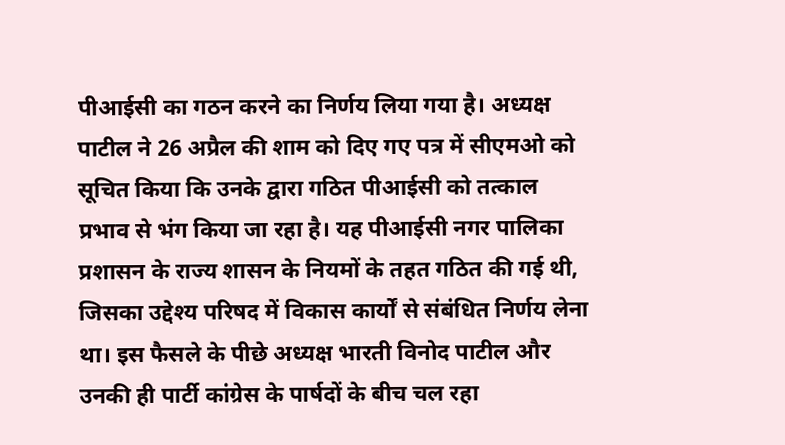पीआईसी का गठन करने का निर्णय लिया गया है। अध्यक्ष पाटील ने 26 अप्रैल की शाम को दिए गए पत्र में सीएमओ को सूचित किया कि उनके द्वारा गठित पीआईसी को तत्काल प्रभाव से भंग किया जा रहा है। यह पीआईसी नगर पालिका प्रशासन के राज्य शासन के नियमों के तहत गठित की गई थी, जिसका उद्देश्य परिषद में विकास कार्यों से संबंधित निर्णय लेना था। इस फैसले के पीछे अध्यक्ष भारती विनोद पाटील और उनकी ही पार्टी कांग्रेस के पार्षदों के बीच चल रहा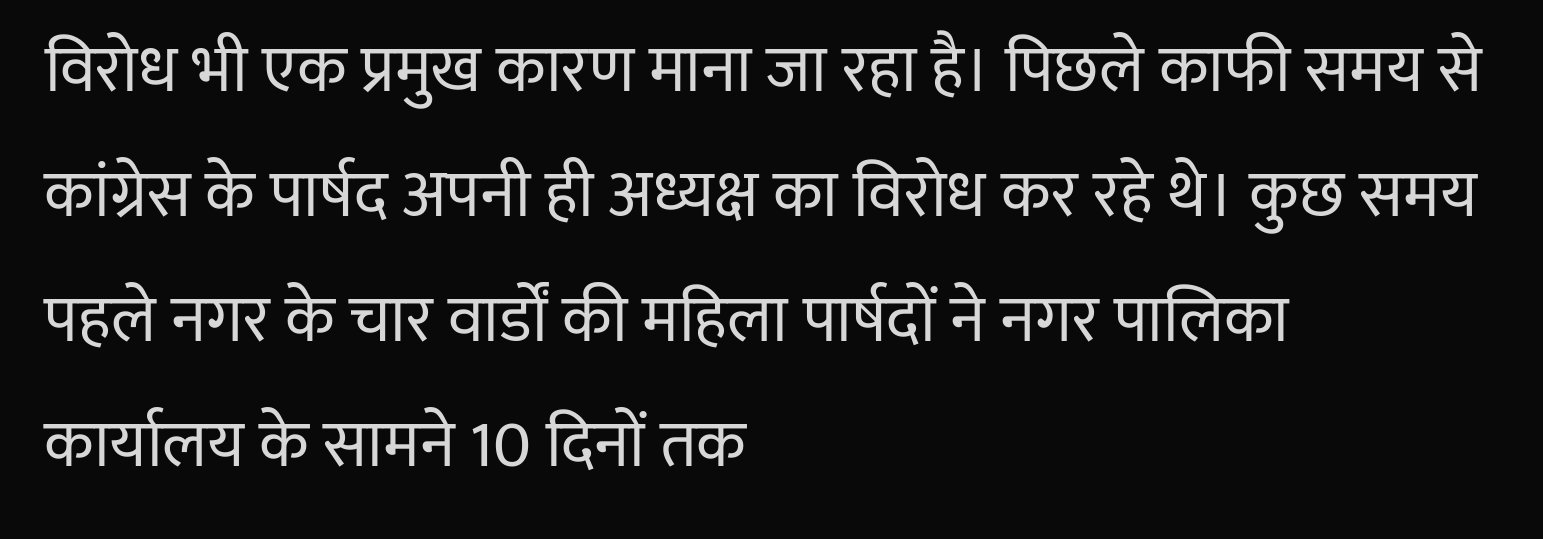विरोध भी एक प्रमुख कारण माना जा रहा है। पिछले काफी समय से कांग्रेस के पार्षद अपनी ही अध्यक्ष का विरोध कर रहे थे। कुछ समय पहले नगर के चार वार्डों की महिला पार्षदों ने नगर पालिका कार्यालय के सामने 10 दिनों तक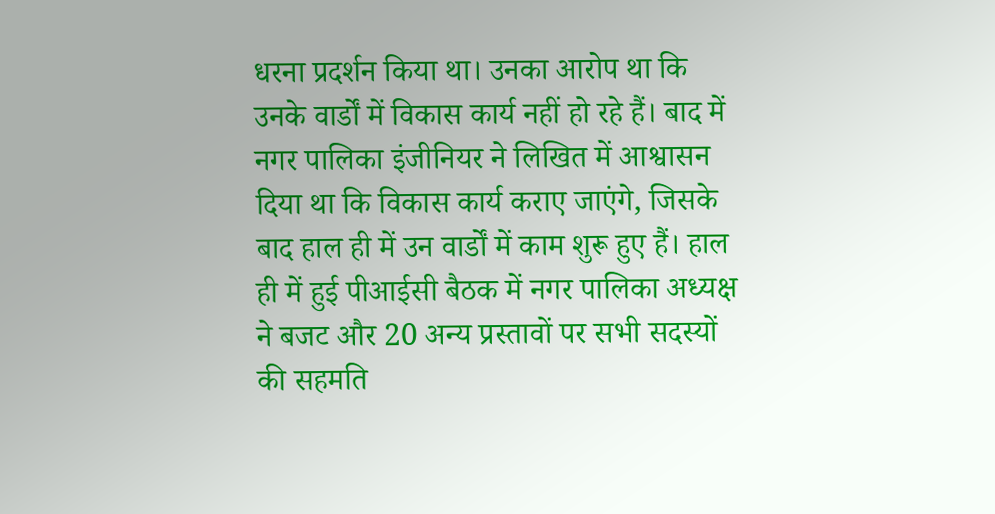धरना प्रदर्शन किया था। उनका आरोप था कि उनके वार्डों में विकास कार्य नहीं हो रहे हैं। बाद में नगर पालिका इंजीनियर ने लिखित में आश्वासन दिया था कि विकास कार्य कराए जाएंगे, जिसके बाद हाल ही में उन वार्डों में काम शुरू हुए हैं। हाल ही में हुई पीआईसी बैठक में नगर पालिका अध्यक्ष ने बजट और 20 अन्य प्रस्तावों पर सभी सदस्यों की सहमति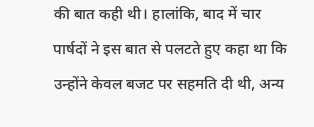की बात कही थी। हालांकि, बाद में चार पार्षदों ने इस बात से पलटते हुए कहा था कि उन्होंने केवल बजट पर सहमति दी थी, अन्य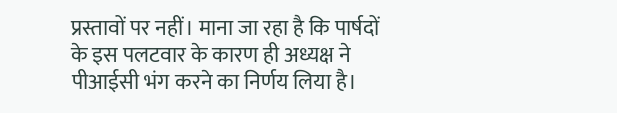प्रस्तावों पर नहीं। माना जा रहा है कि पार्षदों के इस पलटवार के कारण ही अध्यक्ष ने पीआईसी भंग करने का निर्णय लिया है।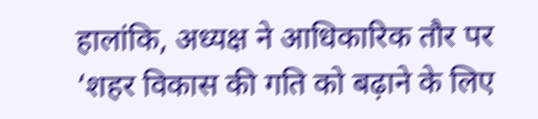हालांकि, अध्यक्ष ने आधिकारिक तौर पर ‘शहर विकास की गति को बढ़ाने के लिए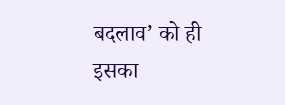बदलाव’ को ही इसका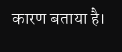कारण बताया है।